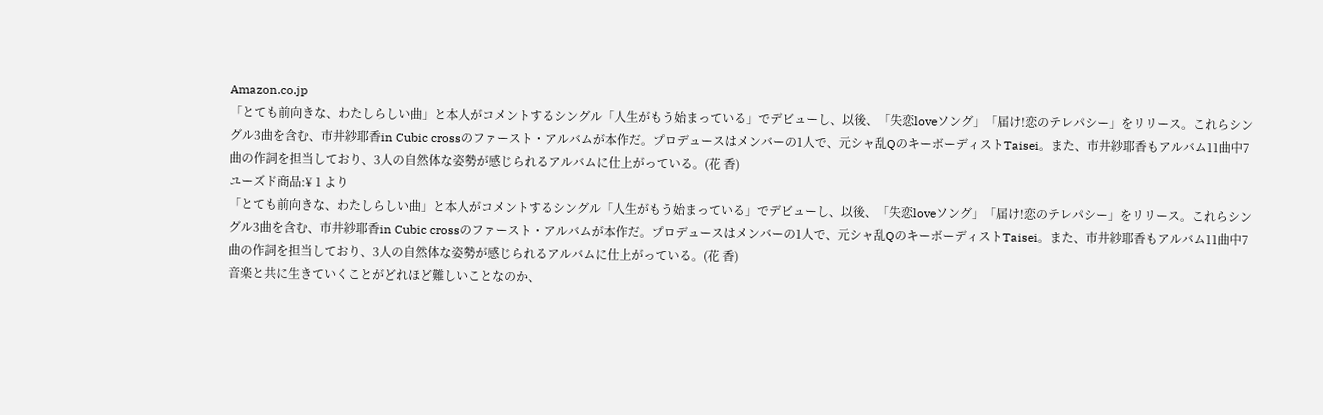Amazon.co.jp
「とても前向きな、わたしらしい曲」と本人がコメントするシングル「人生がもう始まっている」でデビューし、以後、「失恋loveソング」「届け!恋のテレパシー」をリリース。これらシングル3曲を含む、市井紗耶香in Cubic crossのファースト・アルバムが本作だ。プロデュースはメンバーの1人で、元シャ乱QのキーボーディストTaisei。また、市井紗耶香もアルバム11曲中7曲の作詞を担当しており、3人の自然体な姿勢が感じられるアルバムに仕上がっている。(花 香)
ユーズド商品:¥ 1 より
「とても前向きな、わたしらしい曲」と本人がコメントするシングル「人生がもう始まっている」でデビューし、以後、「失恋loveソング」「届け!恋のテレパシー」をリリース。これらシングル3曲を含む、市井紗耶香in Cubic crossのファースト・アルバムが本作だ。プロデュースはメンバーの1人で、元シャ乱QのキーボーディストTaisei。また、市井紗耶香もアルバム11曲中7曲の作詞を担当しており、3人の自然体な姿勢が感じられるアルバムに仕上がっている。(花 香)
音楽と共に生きていくことがどれほど難しいことなのか、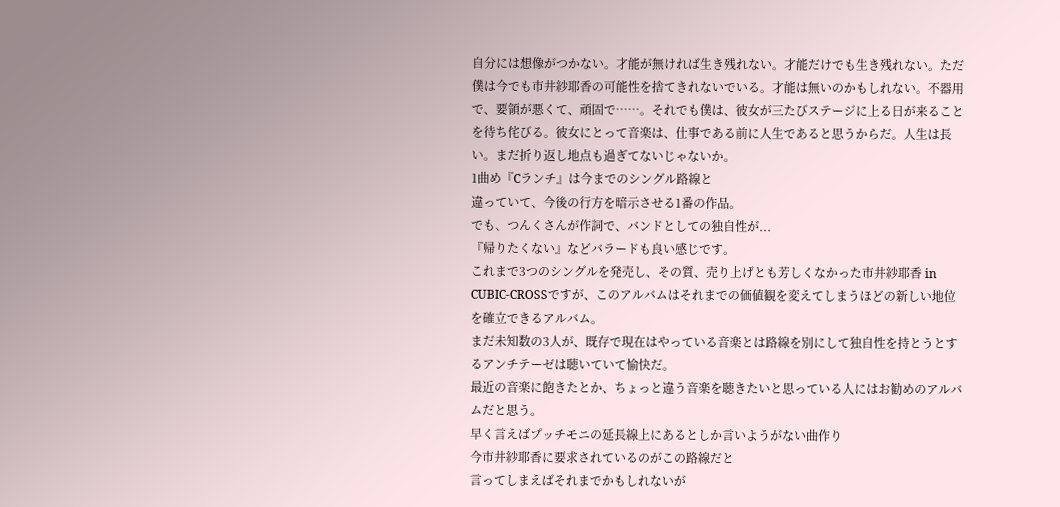自分には想像がつかない。才能が無ければ生き残れない。才能だけでも生き残れない。ただ僕は今でも市井紗耶香の可能性を捨てきれないでいる。才能は無いのかもしれない。不器用で、要領が悪くて、頑固で……。それでも僕は、彼女が三たびステージに上る日が来ることを待ち侘びる。彼女にとって音楽は、仕事である前に人生であると思うからだ。人生は長い。まだ折り返し地点も過ぎてないじゃないか。
1曲め『Cランチ』は今までのシングル路線と
違っていて、今後の行方を暗示させる1番の作品。
でも、つんくさんが作詞で、バンドとしての独自性が...
『帰りたくない』などバラードも良い感じです。
これまで3つのシングルを発売し、その質、売り上げとも芳しくなかった市井紗耶香 in CUBIC-CROSSですが、このアルバムはそれまでの価値観を変えてしまうほどの新しい地位を確立できるアルバム。
まだ未知数の3人が、既存で現在はやっている音楽とは路線を別にして独自性を持とうとするアンチテーゼは聴いていて愉快だ。
最近の音楽に飽きたとか、ちょっと違う音楽を聴きたいと思っている人にはお勧めのアルバムだと思う。
早く言えばプッチモニの延長線上にあるとしか言いようがない曲作り
今市井紗耶香に要求されているのがこの路線だと
言ってしまえばそれまでかもしれないが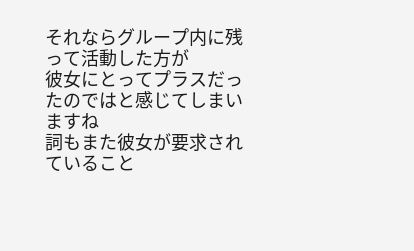それならグループ内に残って活動した方が
彼女にとってプラスだったのではと感じてしまいますね
詞もまた彼女が要求されていること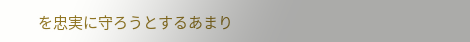を忠実に守ろうとするあまり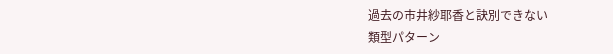過去の市井紗耶香と訣別できない
類型パターン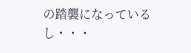の踏襲になっているし・・・